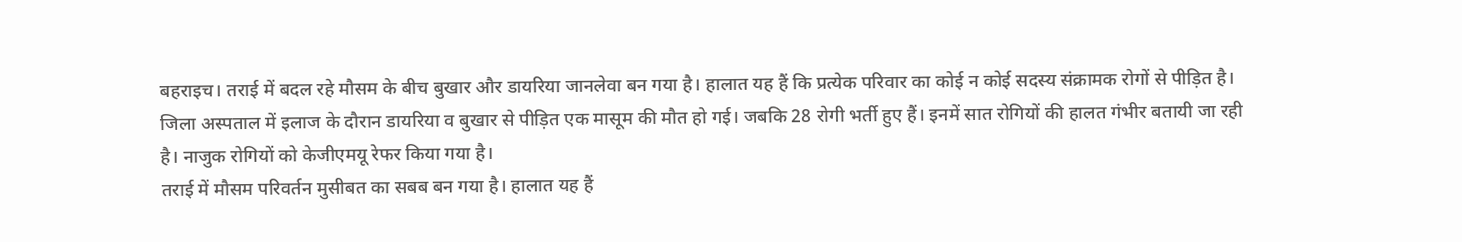बहराइच। तराई में बदल रहे मौसम के बीच बुखार और डायरिया जानलेवा बन गया है। हालात यह हैं कि प्रत्येक परिवार का कोई न कोई सदस्य संक्रामक रोगों से पीड़ित है। जिला अस्पताल में इलाज के दौरान डायरिया व बुखार से पीड़ित एक मासूम की मौत हो गई। जबकि 28 रोगी भर्ती हुए हैं। इनमें सात रोगियों की हालत गंभीर बतायी जा रही है। नाजुक रोगियों को केजीएमयू रेफर किया गया है।
तराई में मौसम परिवर्तन मुसीबत का सबब बन गया है। हालात यह हैं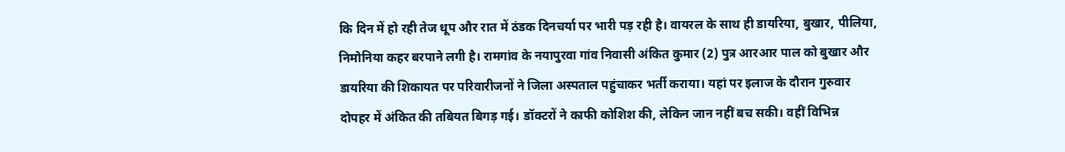कि दिन में हो रही तेज धूप और रात में ठंडक दिनचर्या पर भारी पड़ रही है। वायरल के साथ ही डायरिया, बुखार, पीलिया, निमोनिया कहर बरपाने लगी है। रामगांव के नयापुरवा गांव निवासी अंकित कुमार (2) पुत्र आरआर पाल को बुखार और डायरिया की शिकायत पर परिवारीजनों ने जिला अस्पताल पहुंचाकर भर्ती कराया। यहां पर इलाज के दौरान गुरुवार दोपहर में अंकित की तबियत बिगड़ गई। डॉक्टरों ने काफी कोशिश की, लेकिन जान नहीं बच सकी। वहीं विभिन्न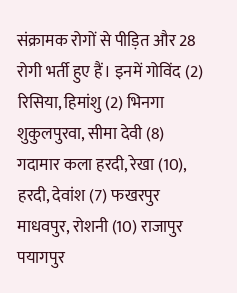संक्रामक रोगों से पीड़ित और 28 रोगी भर्ती हुए हैं। इनमें गोविंद (2) रिसिया, हिमांशु (2) भिनगा शुकुलपुरवा, सीमा देवी (8) गदामार कला हरदी, रेखा (10), हरदी, देवांश (7) फखरपुर माधवपुर, रोशनी (10) राजापुर पयागपुर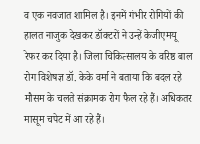व एक नवजात शामिल है। इनमें गंभीर रोगियों की हालत नाजुक देखकर डॉक्टरों ने उन्हें केजीएमयू रेफर कर दिया है। जिला चिकित्सालय के वरिष्ठ बाल रोग विशेषज्ञ डॉ. केके वर्मा ने बताया कि बदल रहे मौसम के चलते संक्रामक रोग फैल रहे हैं। अधिकतर मासूम चपेट में आ रहे हैं।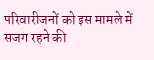परिवारीजनों को इस मामले में सजग रहने की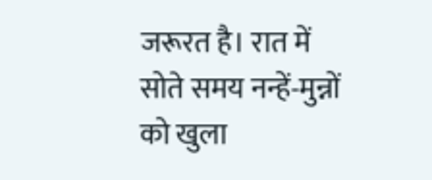जरूरत है। रात में सोते समय नन्हें-मुन्नों को खुला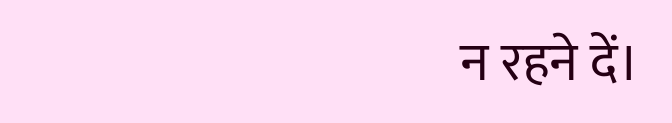न रहने दें।